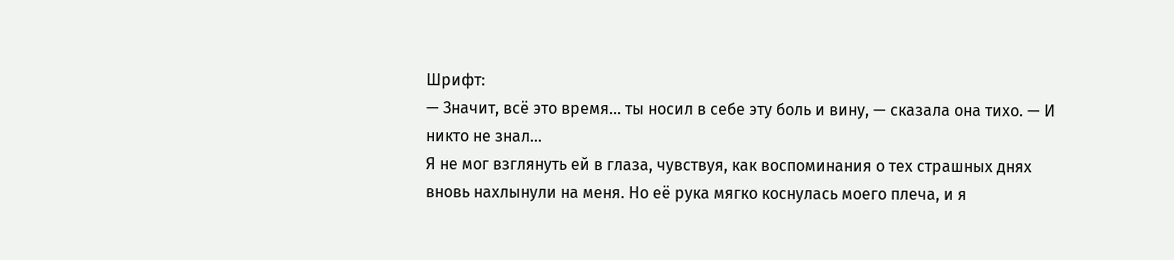Шрифт:
— Значит, всё это время... ты носил в себе эту боль и вину, — сказала она тихо. — И никто не знал...
Я не мог взглянуть ей в глаза, чувствуя, как воспоминания о тех страшных днях вновь нахлынули на меня. Но её рука мягко коснулась моего плеча, и я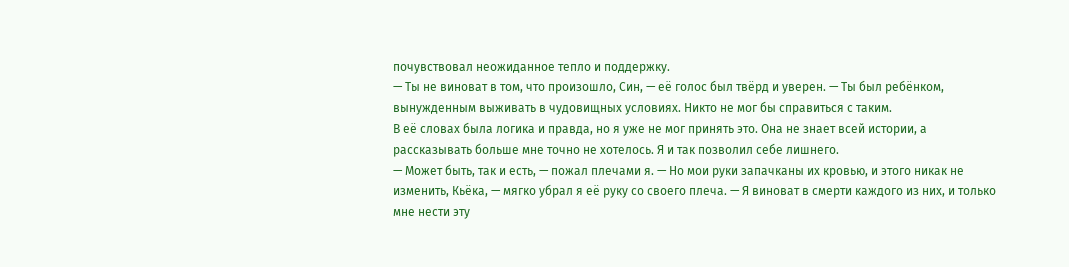почувствовал неожиданное тепло и поддержку.
— Ты не виноват в том, что произошло, Син, — её голос был твёрд и уверен. — Ты был ребёнком, вынужденным выживать в чудовищных условиях. Никто не мог бы справиться с таким.
В её словах была логика и правда, но я уже не мог принять это. Она не знает всей истории, а рассказывать больше мне точно не хотелось. Я и так позволил себе лишнего.
— Может быть, так и есть, — пожал плечами я. — Но мои руки запачканы их кровью, и этого никак не изменить, Кьёка, — мягко убрал я её руку со своего плеча. — Я виноват в смерти каждого из них, и только мне нести эту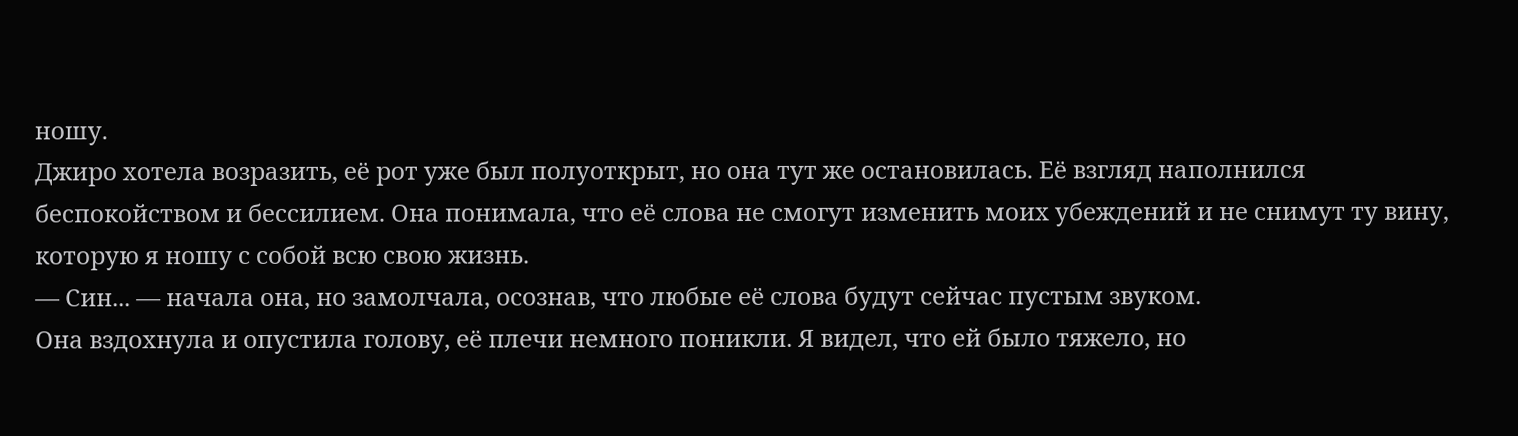ношу.
Джиро хотела возразить, её рот уже был полуоткрыт, но она тут же остановилась. Её взгляд наполнился беспокойством и бессилием. Она понимала, что её слова не смогут изменить моих убеждений и не снимут ту вину, которую я ношу с собой всю свою жизнь.
— Син... — начала она, но замолчала, осознав, что любые её слова будут сейчас пустым звуком.
Она вздохнула и опустила голову, её плечи немного поникли. Я видел, что ей было тяжело, но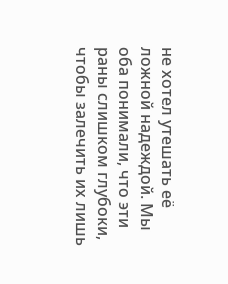не хотел утешать её ложной надеждой. Мы оба понимали, что эти раны слишком глубоки, чтобы залечить их лишь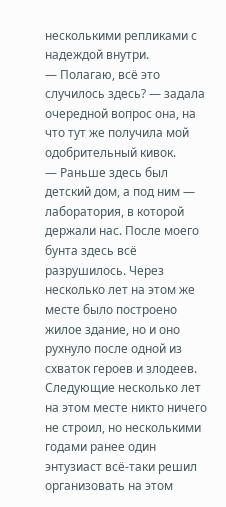несколькими репликами с надеждой внутри.
— Полагаю, всё это случилось здесь? — задала очередной вопрос она, на что тут же получила мой одобрительный кивок.
— Раньше здесь был детский дом, а под ним — лаборатория, в которой держали нас. После моего бунта здесь всё разрушилось. Через несколько лет на этом же месте было построено жилое здание, но и оно рухнуло после одной из схваток героев и злодеев. Следующие несколько лет на этом месте никто ничего не строил, но несколькими годами ранее один энтузиаст всё-таки решил организовать на этом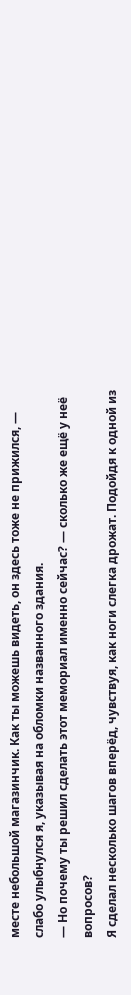месте небольшой магазинчик. Как ты можешь видеть, он здесь тоже не прижился, — слабо улыбнулся я, указывая на обломки названного здания.
— Но почему ты решил сделать этот мемориал именно сейчас? — сколько же ещё у неё вопросов?
Я сделал несколько шагов вперёд, чувствуя, как ноги слегка дрожат. Подойдя к одной из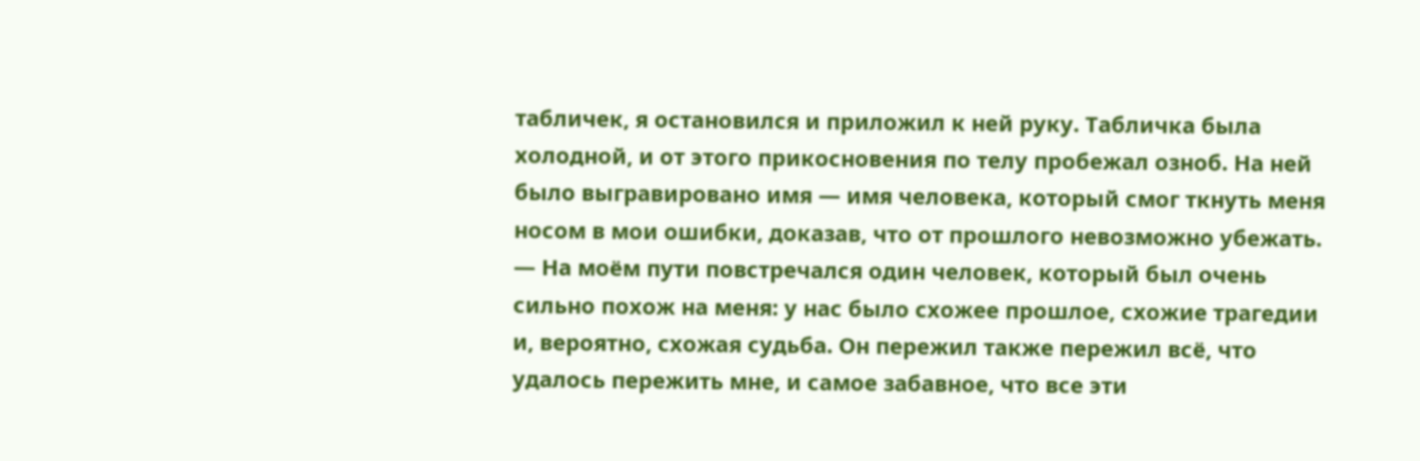табличек, я остановился и приложил к ней руку. Табличка была холодной, и от этого прикосновения по телу пробежал озноб. На ней было выгравировано имя — имя человека, который смог ткнуть меня носом в мои ошибки, доказав, что от прошлого невозможно убежать.
— На моём пути повстречался один человек, который был очень сильно похож на меня: у нас было схожее прошлое, схожие трагедии и, вероятно, схожая судьба. Он пережил также пережил всё, что удалось пережить мне, и самое забавное, что все эти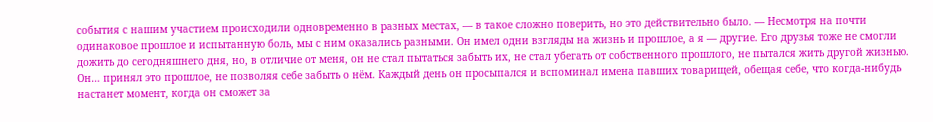события с нашим участием происходили одновременно в разных местах, — в такое сложно поверить, но это действительно было. — Несмотря на почти одинаковое прошлое и испытанную боль, мы с ним оказались разными. Он имел одни взгляды на жизнь и прошлое, а я — другие. Его друзья тоже не смогли дожить до сегодняшнего дня, но, в отличие от меня, он не стал пытаться забыть их, не стал убегать от собственного прошлого, не пытался жить другой жизнью. Он… принял это прошлое, не позволяя себе забыть о нём. Каждый день он просыпался и вспоминал имена павших товарищей, обещая себе, что когда-нибудь настанет момент, когда он сможет за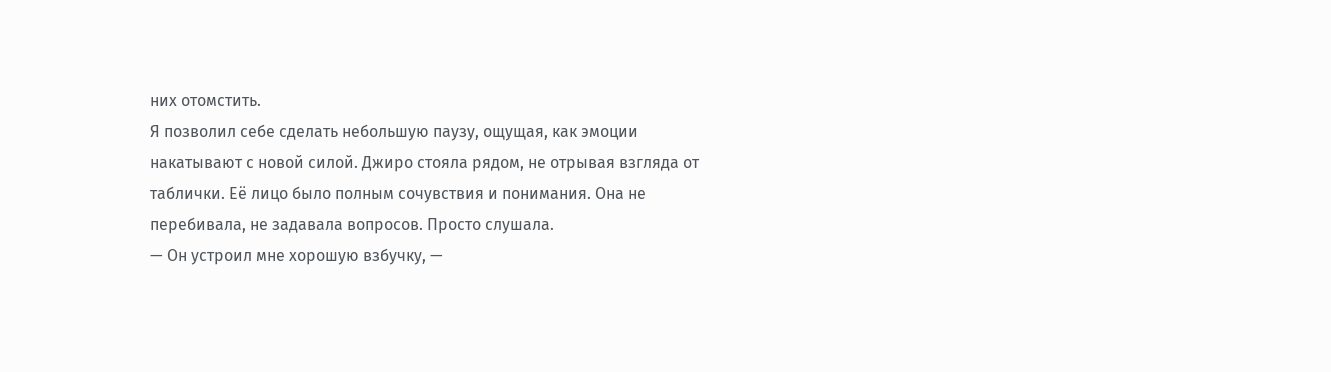них отомстить.
Я позволил себе сделать небольшую паузу, ощущая, как эмоции накатывают с новой силой. Джиро стояла рядом, не отрывая взгляда от таблички. Её лицо было полным сочувствия и понимания. Она не перебивала, не задавала вопросов. Просто слушала.
— Он устроил мне хорошую взбучку, —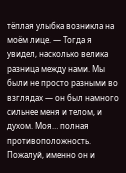тёплая улыбка возникла на моём лице. — Тогда я увидел, насколько велика разница между нами. Мы были не просто разными во взглядах — он был намного сильнее меня и телом, и духом. Моя… полная противоположность. Пожалуй, именно он и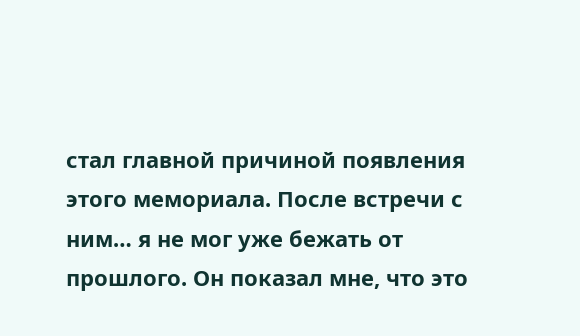стал главной причиной появления этого мемориала. После встречи с ним… я не мог уже бежать от прошлого. Он показал мне, что это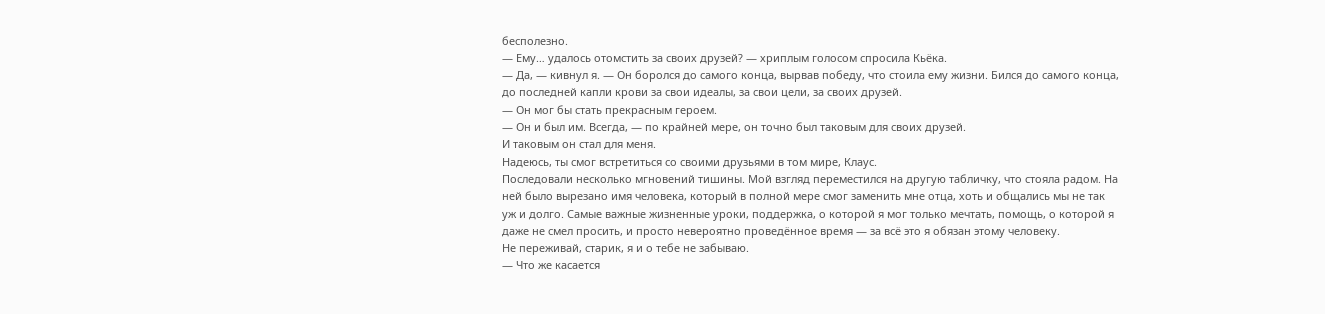бесполезно.
— Ему… удалось отомстить за своих друзей? — хриплым голосом спросила Кьёка.
— Да, — кивнул я. — Он боролся до самого конца, вырвав победу, что стоила ему жизни. Бился до самого конца, до последней капли крови за свои идеалы, за свои цели, за своих друзей.
— Он мог бы стать прекрасным героем.
— Он и был им. Всегда, — по крайней мере, он точно был таковым для своих друзей.
И таковым он стал для меня.
Надеюсь, ты смог встретиться со своими друзьями в том мире, Клаус.
Последовали несколько мгновений тишины. Мой взгляд переместился на другую табличку, что стояла радом. На ней было вырезано имя человека, который в полной мере смог заменить мне отца, хоть и общались мы не так уж и долго. Самые важные жизненные уроки, поддержка, о которой я мог только мечтать, помощь, о которой я даже не смел просить, и просто невероятно проведённое время — за всё это я обязан этому человеку.
Не переживай, старик, я и о тебе не забываю.
— Что же касается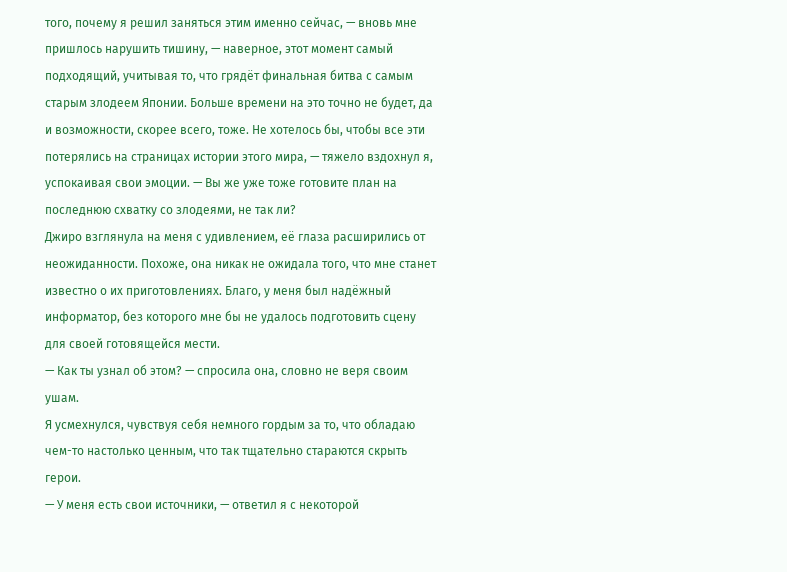того, почему я решил заняться этим именно сейчас, — вновь мне пришлось нарушить тишину, — наверное, этот момент самый подходящий, учитывая то, что грядёт финальная битва с самым старым злодеем Японии. Больше времени на это точно не будет, да и возможности, скорее всего, тоже. Не хотелось бы, чтобы все эти потерялись на страницах истории этого мира, — тяжело вздохнул я, успокаивая свои эмоции. — Вы же уже тоже готовите план на последнюю схватку со злодеями, не так ли?
Джиро взглянула на меня с удивлением, её глаза расширились от неожиданности. Похоже, она никак не ожидала того, что мне станет известно о их приготовлениях. Благо, у меня был надёжный информатор, без которого мне бы не удалось подготовить сцену для своей готовящейся мести.
— Как ты узнал об этом? — спросила она, словно не веря своим ушам.
Я усмехнулся, чувствуя себя немного гордым за то, что обладаю чем-то настолько ценным, что так тщательно стараются скрыть герои.
— У меня есть свои источники, — ответил я с некоторой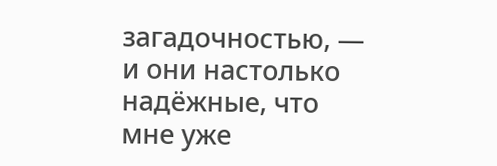загадочностью, — и они настолько надёжные, что мне уже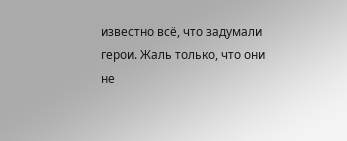известно всё, что задумали герои. Жаль только, что они не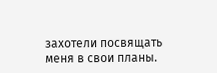захотели посвящать меня в свои планы.